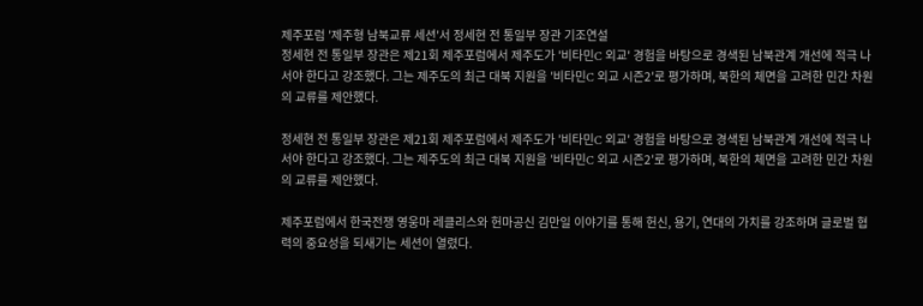제주포럼 '제주형 남북교류 세션'서 정세현 전 통일부 장관 기조연설
정세현 전 통일부 장관은 제21회 제주포럼에서 제주도가 '비타민C 외교' 경험을 바탕으로 경색된 남북관계 개선에 적극 나서야 한다고 강조했다. 그는 제주도의 최근 대북 지원을 '비타민C 외교 시즌2'로 평가하며, 북한의 체면을 고려한 민간 차원의 교류를 제안했다.

정세현 전 통일부 장관은 제21회 제주포럼에서 제주도가 '비타민C 외교' 경험을 바탕으로 경색된 남북관계 개선에 적극 나서야 한다고 강조했다. 그는 제주도의 최근 대북 지원을 '비타민C 외교 시즌2'로 평가하며, 북한의 체면을 고려한 민간 차원의 교류를 제안했다.

제주포럼에서 한국전쟁 영웅마 레클리스와 헌마공신 김만일 이야기를 통해 헌신, 용기, 연대의 가치를 강조하며 글로벌 협력의 중요성을 되새기는 세션이 열렸다.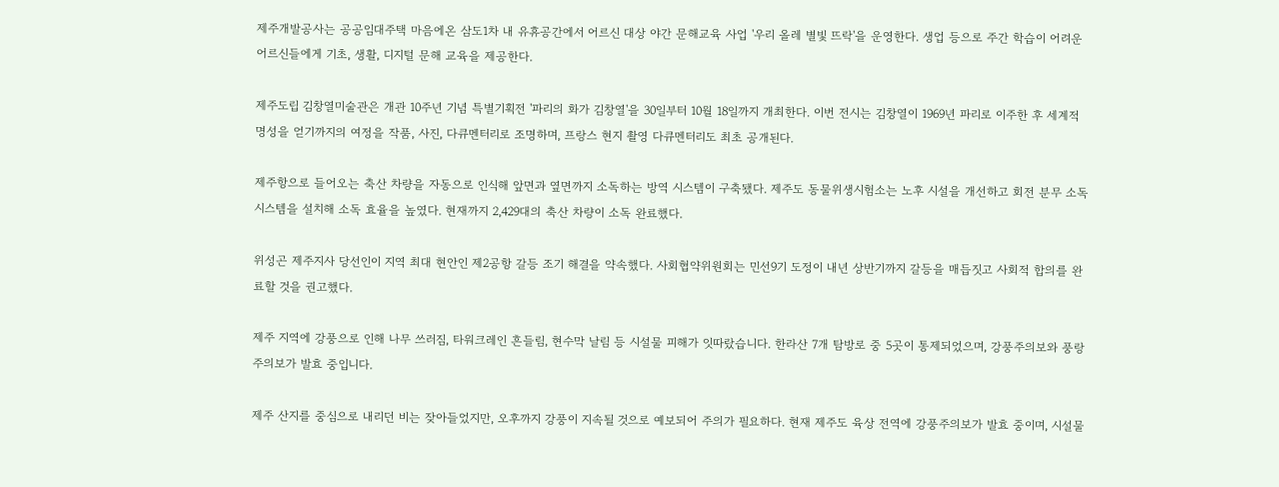제주개발공사는 공공임대주택 마음에온 삼도1차 내 유휴공간에서 어르신 대상 야간 문해교육 사업 '우리 올레 별빛 뜨락'을 운영한다. 생업 등으로 주간 학습이 어려운 어르신들에게 기초, 생활, 디지털 문해 교육을 제공한다.

제주도립 김창열미술관은 개관 10주년 기념 특별기획전 '파리의 화가 김창열'을 30일부터 10월 18일까지 개최한다. 이번 전시는 김창열이 1969년 파리로 이주한 후 세계적 명성을 얻기까지의 여정을 작품, 사진, 다큐멘터리로 조명하며, 프랑스 현지 촬영 다큐멘터리도 최초 공개된다.

제주항으로 들어오는 축산 차량을 자동으로 인식해 앞면과 옆면까지 소독하는 방역 시스템이 구축됐다. 제주도 동물위생시험소는 노후 시설을 개선하고 회전 분무 소독 시스템을 설치해 소독 효율을 높였다. 현재까지 2,429대의 축산 차량이 소독 완료했다.

위성곤 제주지사 당선인이 지역 최대 현안인 제2공항 갈등 조기 해결을 약속했다. 사회협약위원회는 민선9기 도정이 내년 상반기까지 갈등을 매듭짓고 사회적 합의를 완료할 것을 권고했다.

제주 지역에 강풍으로 인해 나무 쓰러짐, 타워크레인 흔들림, 현수막 날림 등 시설물 피해가 잇따랐습니다. 한라산 7개 탐방로 중 5곳이 통제되었으며, 강풍주의보와 풍랑주의보가 발효 중입니다.

제주 산지를 중심으로 내리던 비는 잦아들었지만, 오후까지 강풍이 지속될 것으로 예보되어 주의가 필요하다. 현재 제주도 육상 전역에 강풍주의보가 발효 중이며, 시설물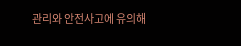관리와 안전사고에 유의해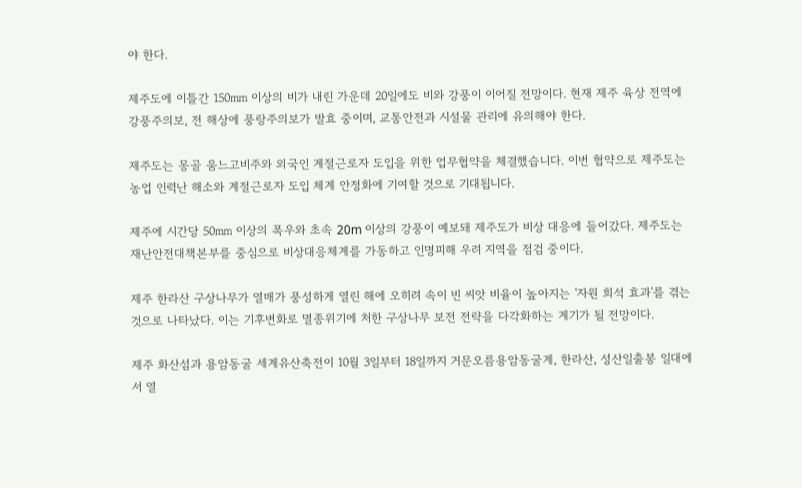야 한다.

제주도에 이틀간 150㎜ 이상의 비가 내린 가운데 20일에도 비와 강풍이 이어질 전망이다. 현재 제주 육상 전역에 강풍주의보, 전 해상에 풍랑주의보가 발효 중이며, 교통안전과 시설물 관리에 유의해야 한다.

제주도는 몽골 움느고비주와 외국인 계절근로자 도입을 위한 업무협약을 체결했습니다. 이번 협약으로 제주도는 농업 인력난 해소와 계절근로자 도입 체계 안정화에 기여할 것으로 기대됩니다.

제주에 시간당 50㎜ 이상의 폭우와 초속 20m 이상의 강풍이 예보돼 제주도가 비상 대응에 들어갔다. 제주도는 재난안전대책본부를 중심으로 비상대응체계를 가동하고 인명피해 우려 지역을 점검 중이다.

제주 한라산 구상나무가 열매가 풍성하게 열린 해에 오히려 속이 빈 씨앗 비율이 높아지는 '자원 희석 효과'를 겪는 것으로 나타났다. 이는 기후변화로 멸종위기에 처한 구상나무 보전 전략을 다각화하는 계기가 될 전망이다.

제주 화산섬과 용암동굴 세계유산축전이 10월 3일부터 18일까지 거문오름용암동굴계, 한라산, 성산일출봉 일대에서 열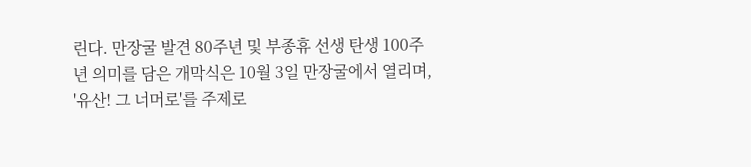린다. 만장굴 발견 80주년 및 부종휴 선생 탄생 100주년 의미를 담은 개막식은 10월 3일 만장굴에서 열리며, '유산! 그 너머로'를 주제로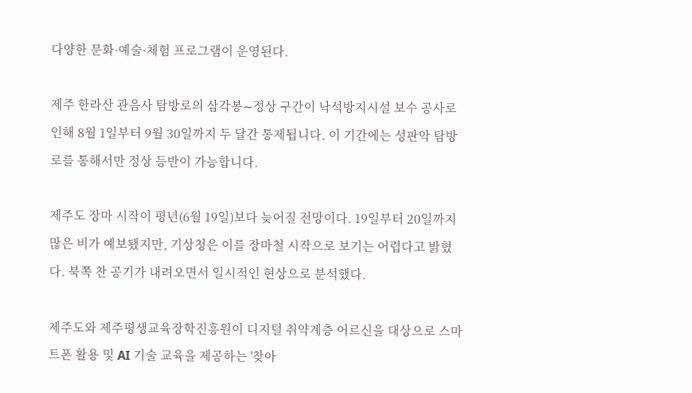다양한 문화·예술·체험 프로그램이 운영된다.

제주 한라산 관음사 탐방로의 삼각봉∼정상 구간이 낙석방지시설 보수 공사로 인해 8월 1일부터 9월 30일까지 두 달간 통제됩니다. 이 기간에는 성판악 탐방로를 통해서만 정상 등반이 가능합니다.

제주도 장마 시작이 평년(6월 19일)보다 늦어질 전망이다. 19일부터 20일까지 많은 비가 예보됐지만, 기상청은 이를 장마철 시작으로 보기는 어렵다고 밝혔다. 북쪽 찬 공기가 내려오면서 일시적인 현상으로 분석했다.

제주도와 제주평생교육장학진흥원이 디지털 취약계층 어르신을 대상으로 스마트폰 활용 및 AI 기술 교육을 제공하는 '찾아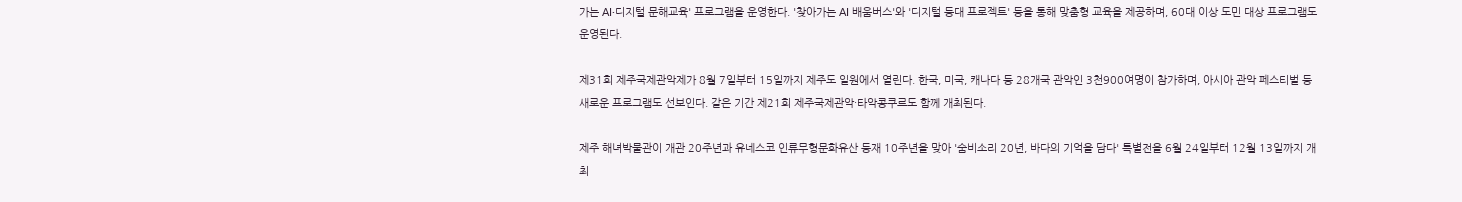가는 AI·디지털 문해교육' 프로그램을 운영한다. '찾아가는 AI 배움버스'와 '디지털 등대 프로젝트' 등을 통해 맞춤형 교육을 제공하며, 60대 이상 도민 대상 프로그램도 운영된다.

제31회 제주국제관악제가 8월 7일부터 15일까지 제주도 일원에서 열린다. 한국, 미국, 캐나다 등 28개국 관악인 3천900여명이 참가하며, 아시아 관악 페스티벌 등 새로운 프로그램도 선보인다. 같은 기간 제21회 제주국제관악·타악콩쿠르도 함께 개최된다.

제주 해녀박물관이 개관 20주년과 유네스코 인류무형문화유산 등재 10주년을 맞아 '숨비소리 20년, 바다의 기억을 담다' 특별전을 6월 24일부터 12월 13일까지 개최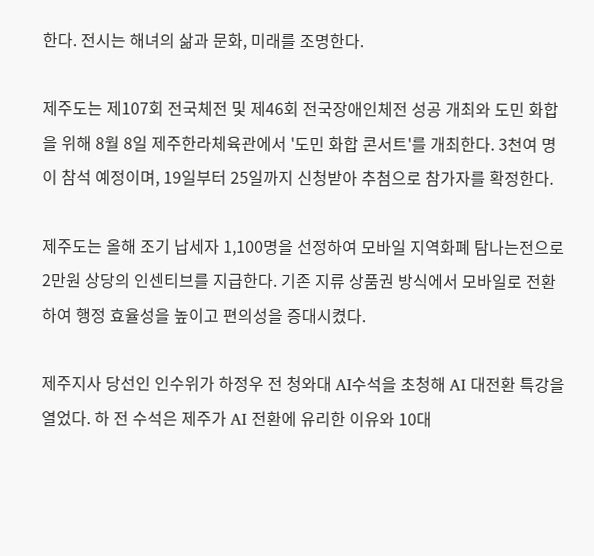한다. 전시는 해녀의 삶과 문화, 미래를 조명한다.

제주도는 제107회 전국체전 및 제46회 전국장애인체전 성공 개최와 도민 화합을 위해 8월 8일 제주한라체육관에서 '도민 화합 콘서트'를 개최한다. 3천여 명이 참석 예정이며, 19일부터 25일까지 신청받아 추첨으로 참가자를 확정한다.

제주도는 올해 조기 납세자 1,100명을 선정하여 모바일 지역화폐 탐나는전으로 2만원 상당의 인센티브를 지급한다. 기존 지류 상품권 방식에서 모바일로 전환하여 행정 효율성을 높이고 편의성을 증대시켰다.

제주지사 당선인 인수위가 하정우 전 청와대 AI수석을 초청해 AI 대전환 특강을 열었다. 하 전 수석은 제주가 AI 전환에 유리한 이유와 10대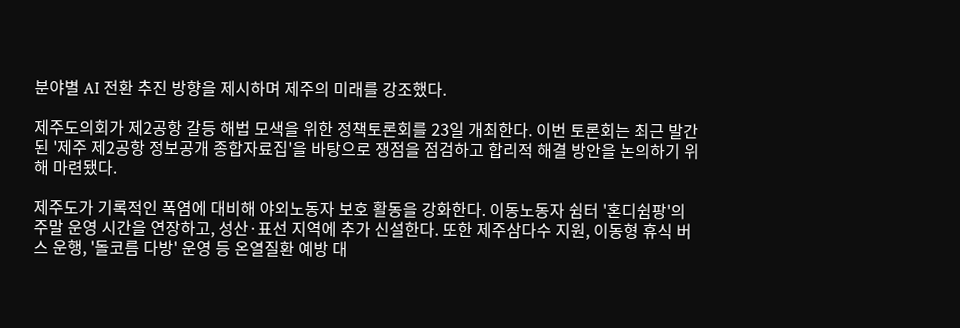분야별 AI 전환 추진 방향을 제시하며 제주의 미래를 강조했다.

제주도의회가 제2공항 갈등 해법 모색을 위한 정책토론회를 23일 개최한다. 이번 토론회는 최근 발간된 '제주 제2공항 정보공개 종합자료집'을 바탕으로 쟁점을 점검하고 합리적 해결 방안을 논의하기 위해 마련됐다.

제주도가 기록적인 폭염에 대비해 야외노동자 보호 활동을 강화한다. 이동노동자 쉼터 '혼디쉼팡'의 주말 운영 시간을 연장하고, 성산·표선 지역에 추가 신설한다. 또한 제주삼다수 지원, 이동형 휴식 버스 운행, '돌코름 다방' 운영 등 온열질환 예방 대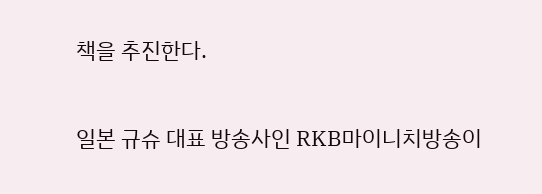책을 추진한다.

일본 규슈 대표 방송사인 RKB마이니치방송이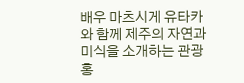배우 마츠시게 유타카와 함께 제주의 자연과 미식을 소개하는 관광 홍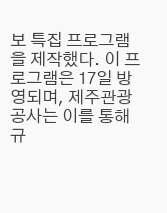보 특집 프로그램을 제작했다. 이 프로그램은 17일 방영되며, 제주관광공사는 이를 통해 규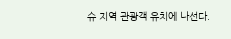슈 지역 관광객 유치에 나선다.